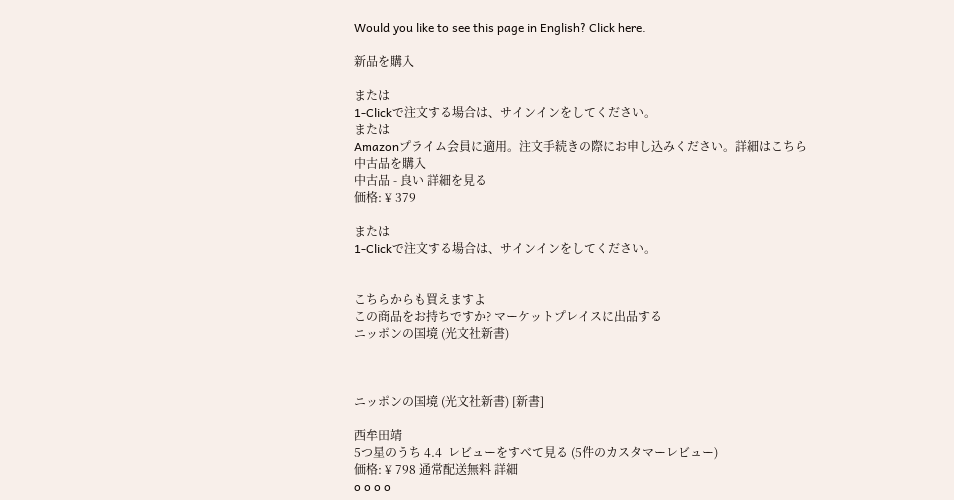Would you like to see this page in English? Click here.

新品を購入

または
1-Clickで注文する場合は、サインインをしてください。
または
Amazonプライム会員に適用。注文手続きの際にお申し込みください。詳細はこちら
中古品を購入
中古品 - 良い 詳細を見る
価格: ¥ 379

または
1-Clickで注文する場合は、サインインをしてください。


こちらからも買えますよ
この商品をお持ちですか? マーケットプレイスに出品する
ニッポンの国境 (光文社新書)



ニッポンの国境 (光文社新書) [新書]

西牟田靖
5つ星のうち 4.4  レビューをすべて見る (5件のカスタマーレビュー)
価格: ¥ 798 通常配送無料 詳細
o o o o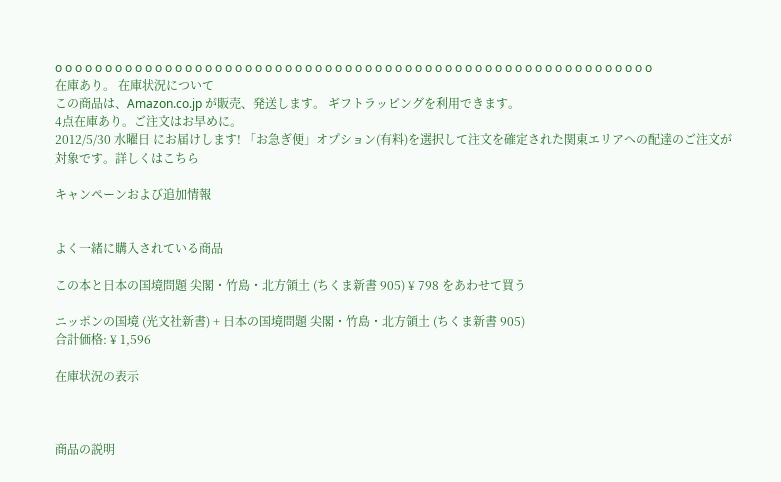o o o o o o o o o o o o o o o o o o o o o o o o o o o o o o o o o o o o o o o o o o o o o o o o o o o o o o o o o o o o
在庫あり。 在庫状況について
この商品は、Amazon.co.jp が販売、発送します。 ギフトラッピングを利用できます。
4点在庫あり。ご注文はお早めに。
2012/5/30 水曜日 にお届けします! 「お急ぎ便」オプション(有料)を選択して注文を確定された関東エリアへの配達のご注文が対象です。詳しくはこちら

キャンペーンおよび追加情報


よく一緒に購入されている商品

この本と日本の国境問題 尖閣・竹島・北方領土 (ちくま新書 905) ¥ 798 をあわせて買う

ニッポンの国境 (光文社新書) + 日本の国境問題 尖閣・竹島・北方領土 (ちくま新書 905)
合計価格: ¥ 1,596

在庫状況の表示



商品の説明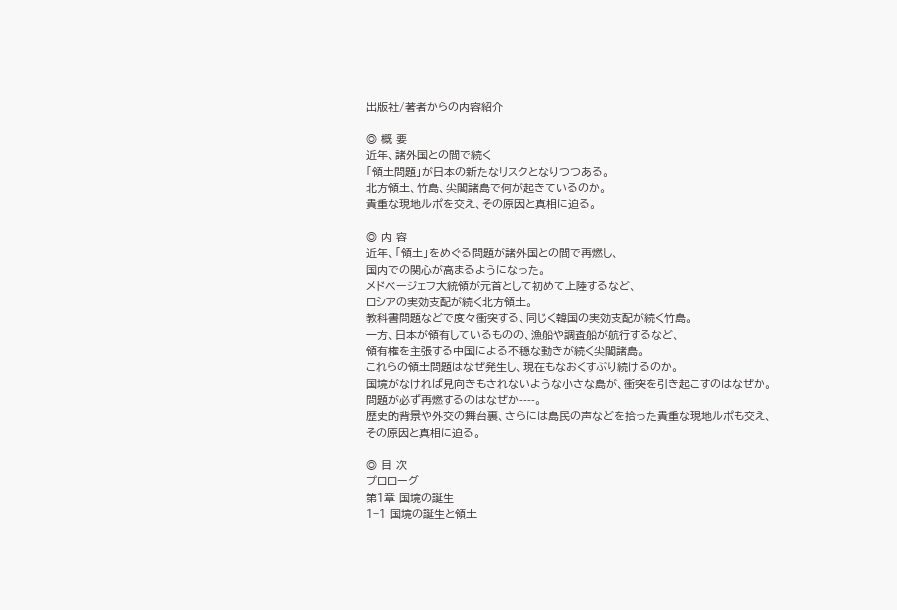出版社/著者からの内容紹介

◎ 概 要
近年、諸外国との間で続く
「領土問題」が日本の新たなリスクとなりつつある。
北方領土、竹島、尖閣諸島で何が起きているのか。
貴重な現地ルポを交え、その原因と真相に迫る。

◎ 内 容
近年、「領土」をめぐる問題が諸外国との間で再燃し、
国内での関心が高まるようになった。
メドベージェフ大統領が元首として初めて上陸するなど、
ロシアの実効支配が続く北方領土。
教科書問題などで度々衝突する、同じく韓国の実効支配が続く竹島。
一方、日本が領有しているものの、漁船や調査船が航行するなど、
領有権を主張する中国による不穏な動きが続く尖閣諸島。
これらの領土問題はなぜ発生し、現在もなおくすぶり続けるのか。
国境がなければ見向きもされないような小さな島が、衝突を引き起こすのはなぜか。
問題が必ず再燃するのはなぜか----。
歴史的背景や外交の舞台裏、さらには島民の声などを拾った貴重な現地ルポも交え、
その原因と真相に迫る。

◎ 目 次
プロローグ
第1章 国境の誕生
1−1 国境の誕生と領土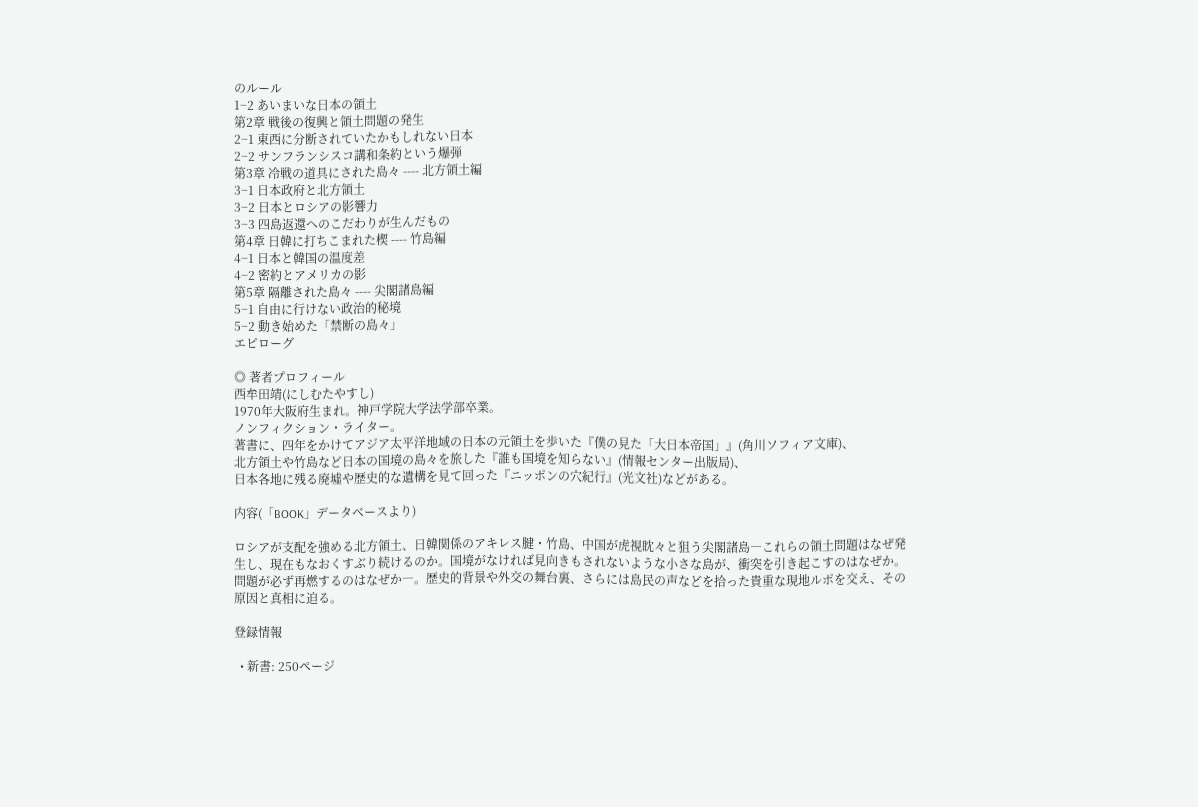のルール
1−2 あいまいな日本の領土
第2章 戦後の復興と領土問題の発生
2−1 東西に分断されていたかもしれない日本
2−2 サンフランシスコ講和条約という爆弾
第3章 冷戦の道具にされた島々 ---- 北方領土編
3−1 日本政府と北方領土
3−2 日本とロシアの影響力
3−3 四島返還へのこだわりが生んだもの
第4章 日韓に打ちこまれた楔 ---- 竹島編
4−1 日本と韓国の温度差
4−2 密約とアメリカの影
第5章 隔離された島々 ---- 尖閣諸島編
5−1 自由に行けない政治的秘境
5−2 動き始めた「禁断の島々」
エピローグ

◎ 著者プロフィール
西牟田靖(にしむたやすし)
1970年大阪府生まれ。神戸学院大学法学部卒業。
ノンフィクション・ライター。
著書に、四年をかけてアジア太平洋地域の日本の元領土を歩いた『僕の見た「大日本帝国」』(角川ソフィア文庫)、
北方領土や竹島など日本の国境の島々を旅した『誰も国境を知らない』(情報センター出版局)、
日本各地に残る廃墟や歴史的な遺構を見て回った『ニッポンの穴紀行』(光文社)などがある。

内容(「BOOK」データベースより)

ロシアが支配を強める北方領土、日韓関係のアキレス腱・竹島、中国が虎視眈々と狙う尖閣諸島―これらの領土問題はなぜ発生し、現在もなおくすぶり続けるのか。国境がなければ見向きもされないような小さな島が、衝突を引き起こすのはなぜか。問題が必ず再燃するのはなぜか―。歴史的背景や外交の舞台裏、さらには島民の声などを拾った貴重な現地ルポを交え、その原因と真相に迫る。

登録情報

  • 新書: 250ページ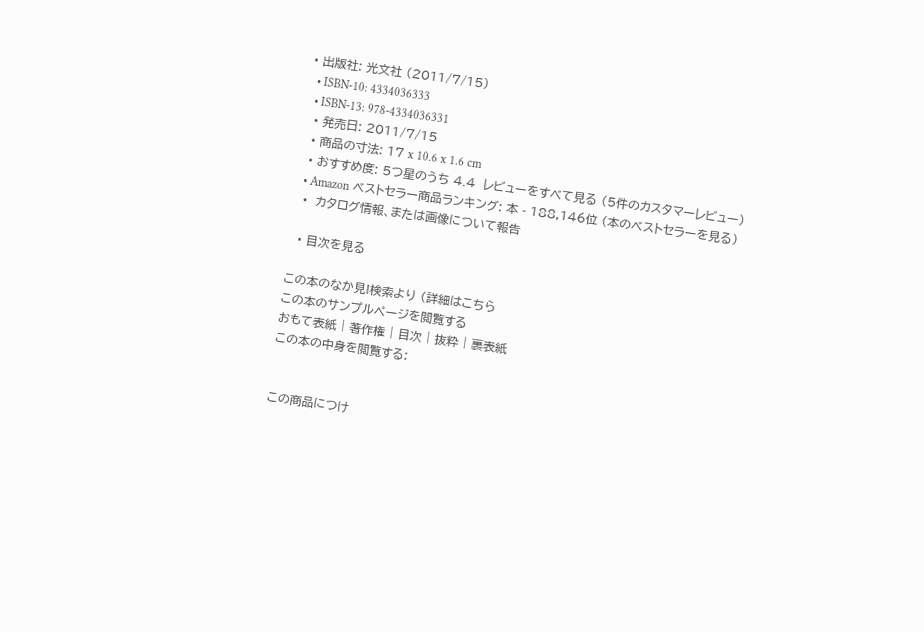• 出版社: 光文社 (2011/7/15)
  • ISBN-10: 4334036333
  • ISBN-13: 978-4334036331
  • 発売日: 2011/7/15
  • 商品の寸法: 17 x 10.6 x 1.6 cm
  • おすすめ度: 5つ星のうち 4.4  レビューをすべて見る (5件のカスタマーレビュー)
  • Amazon ベストセラー商品ランキング: 本 - 188,146位 (本のベストセラーを見る)
  •  カタログ情報、または画像について報告

  • 目次を見る

この本のなか見!検索より (詳細はこちら
この本のサンプルページを閲覧する
おもて表紙 | 著作権 | 目次 | 抜粋 | 裏表紙
この本の中身を閲覧する:


この商品につけ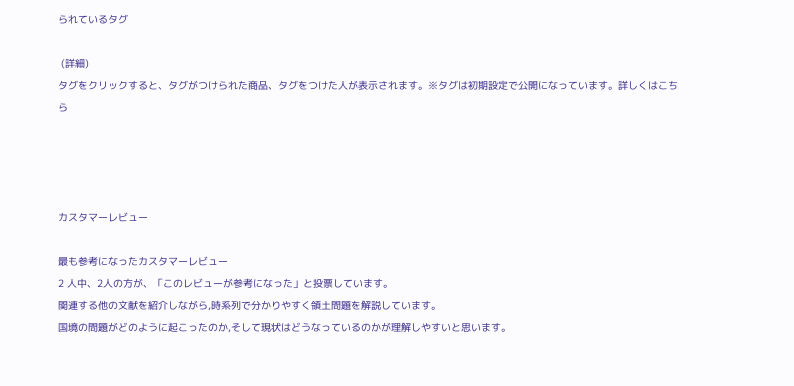られているタグ

 (詳細)
タグをクリックすると、タグがつけられた商品、タグをつけた人が表示されます。※タグは初期設定で公開になっています。詳しくはこちら




カスタマーレビュー

最も参考になったカスタマーレビュー
2 人中、2人の方が、「このレビューが参考になった」と投票しています。
関連する他の文献を紹介しながら,時系列で分かりやすく領土問題を解説しています。
国境の問題がどのように起こったのか,そして現状はどうなっているのかが理解しやすいと思います。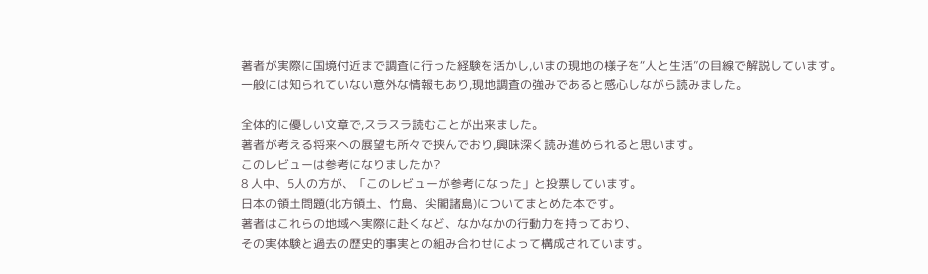著者が実際に国境付近まで調査に行った経験を活かし,いまの現地の様子を“人と生活”の目線で解説しています。
一般には知られていない意外な情報もあり,現地調査の強みであると感心しながら読みました。

全体的に優しい文章で,スラスラ読むことが出来ました。
著者が考える将来への展望も所々で挟んでおり,興味深く読み進められると思います。
このレビューは参考になりましたか?
8 人中、5人の方が、「このレビューが参考になった」と投票しています。
日本の領土問題(北方領土、竹島、尖閣諸島)についてまとめた本です。
著者はこれらの地域へ実際に赴くなど、なかなかの行動力を持っており、
その実体験と過去の歴史的事実との組み合わせによって構成されています。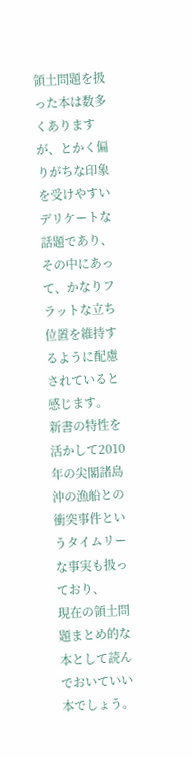領土問題を扱った本は数多くありますが、とかく偏りがちな印象を受けやすいデリケートな話題であり、
その中にあって、かなりフラットな立ち位置を維持するように配慮されていると感じます。
新書の特性を活かして2010年の尖閣諸島沖の漁船との衝突事件というタイムリーな事実も扱っており、
現在の領土問題まとめ的な本として読んでおいていい本でしょう。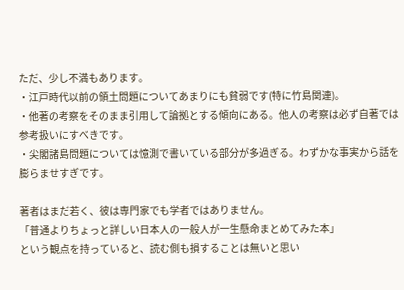ただ、少し不満もあります。
・江戸時代以前の領土問題についてあまりにも貧弱です(特に竹島関連)。
・他著の考察をそのまま引用して論拠とする傾向にある。他人の考察は必ず自著では参考扱いにすべきです。
・尖閣諸島問題については憶測で書いている部分が多過ぎる。わずかな事実から話を膨らませすぎです。

著者はまだ若く、彼は専門家でも学者ではありません。
「普通よりちょっと詳しい日本人の一般人が一生懸命まとめてみた本」
という観点を持っていると、読む側も損することは無いと思い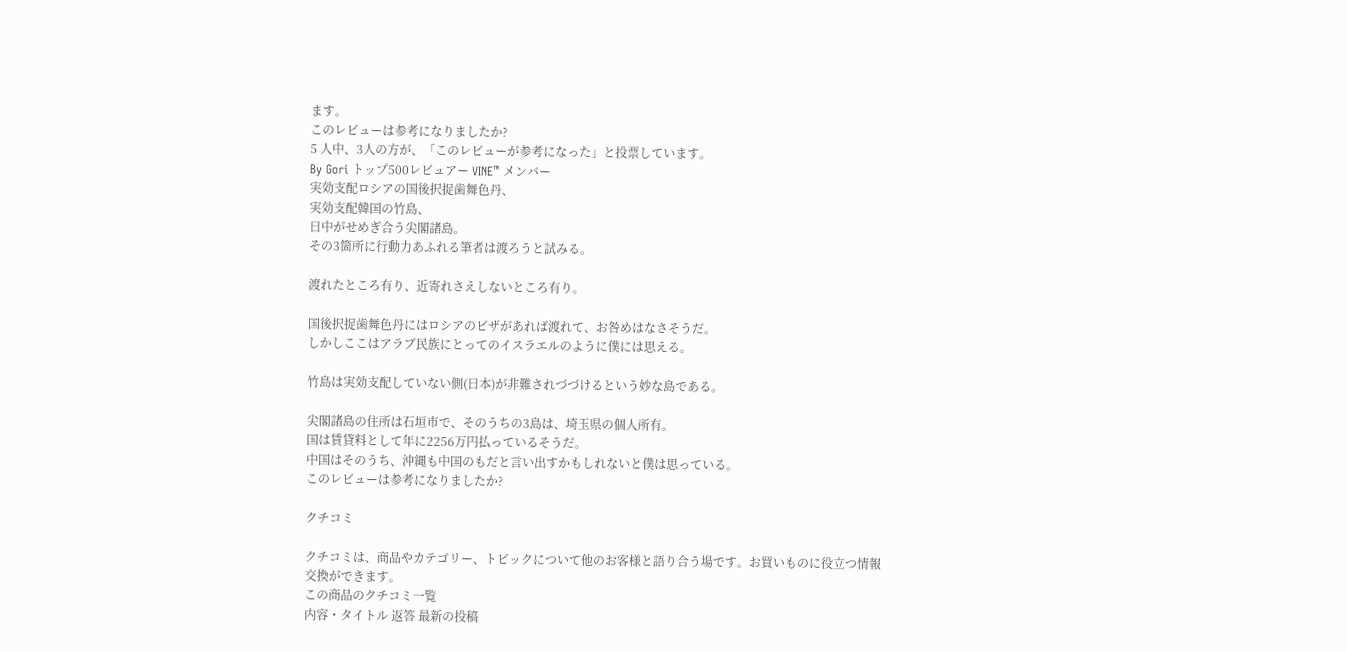ます。
このレビューは参考になりましたか?
5 人中、3人の方が、「このレビューが参考になった」と投票しています。
By Gori トップ500レビュアー VINE™ メンバー
実効支配ロシアの国後択捉歯舞色丹、
実効支配韓国の竹島、
日中がせめぎ合う尖閣諸島。
その3箇所に行動力あふれる筆者は渡ろうと試みる。

渡れたところ有り、近寄れさえしないところ有り。

国後択捉歯舞色丹にはロシアのビザがあれば渡れて、お咎めはなさそうだ。
しかしここはアラブ民族にとってのイスラエルのように僕には思える。

竹島は実効支配していない側(日本)が非難されづづけるという妙な島である。

尖閣諸島の住所は石垣市で、そのうちの3島は、埼玉県の個人所有。
国は賃貸料として年に2256万円払っているそうだ。
中国はそのうち、沖縄も中国のもだと言い出すかもしれないと僕は思っている。
このレビューは参考になりましたか?

クチコミ

クチコミは、商品やカテゴリー、トピックについて他のお客様と語り合う場です。お買いものに役立つ情報交換ができます。
この商品のクチコミ一覧
内容・タイトル 返答 最新の投稿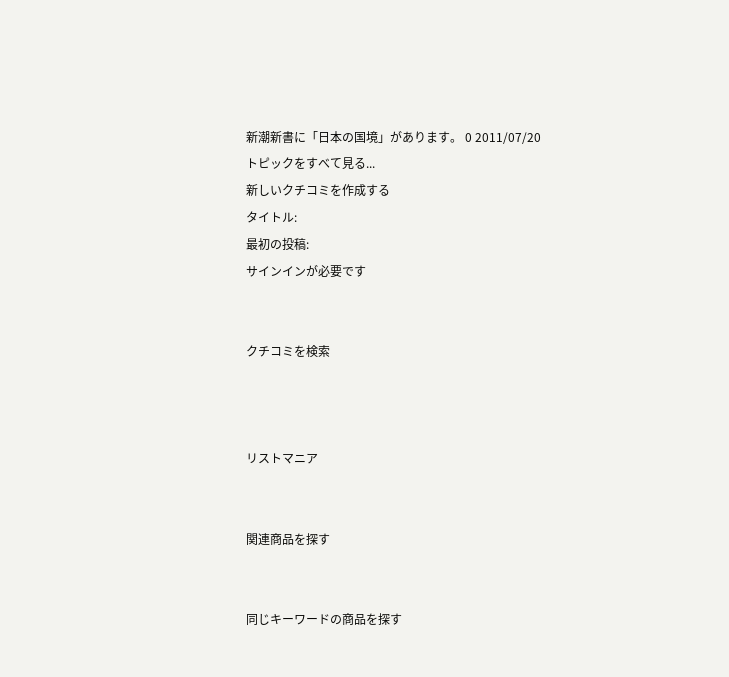新潮新書に「日本の国境」があります。 0 2011/07/20
トピックをすべて見る...
新しいクチコミを作成する
タイトル:
最初の投稿:
サインインが必要です


クチコミを検索



リストマニア


関連商品を探す


同じキーワードの商品を探す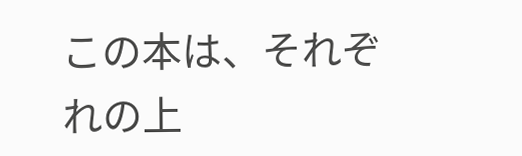この本は、それぞれの上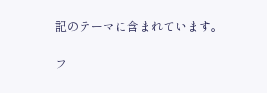記のテーマに含まれています。

フ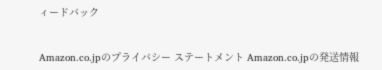ィードバック


Amazon.co.jpのプライバシー ステートメント Amazon.co.jpの発送情報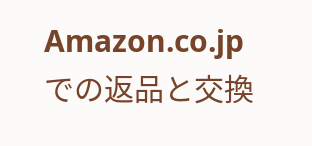Amazon.co.jpでの返品と交換